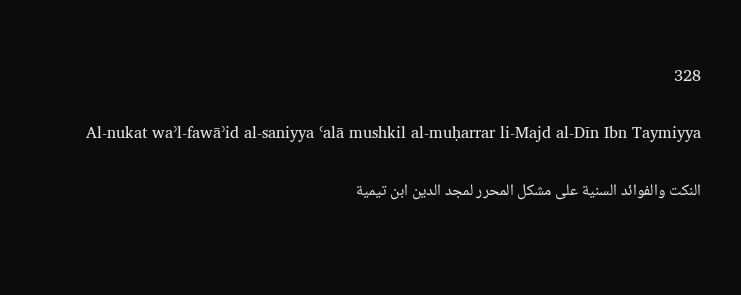328

Al-nukat waʾl-fawāʾid al-saniyya ʿalā mushkil al-muḥarrar li-Majd al-Dīn Ibn Taymiyya

النكت والفوائد السنية على مشكل المحرر لمجد الدين ابن تيمية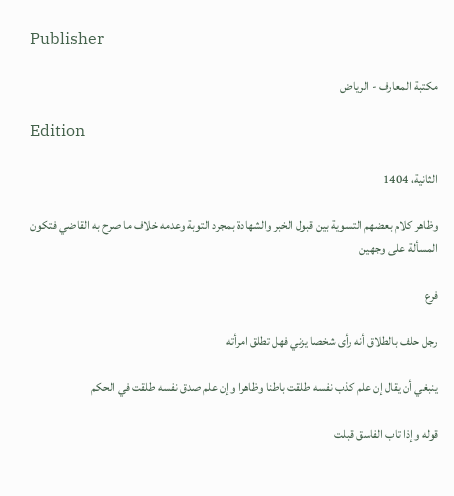Publisher

مكتبة المعارف - الرياض

Edition

الثانية، 1404

وظاهر كلام بعضهم التسوية بين قبول الخبر والشهادة بمجرد التوبة وعدمه خلاف ما صرح به القاضي فتكون المسألة على وجهين

فرع

رجل حلف بالطلاق أنه رأى شخصا يزني فهل تطلق امرأته

ينبغي أن يقال إن علم كذب نفسه طلقت باطنا وظاهرا وإن علم صدق نفسه طلقت في الحكم

قوله وإذا تاب الفاسق قبلت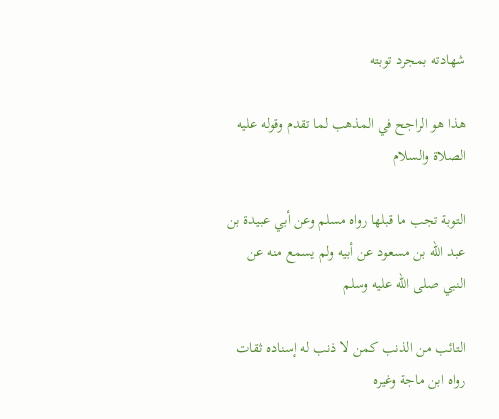شهادته بمجرد توبته

هذا هو الراجح في المذهب لما تقدم وقوله عليه الصلاة والسلام

التوبة تجب ما قبلها رواه مسلم وعن أبي عبيدة بن عبد الله بن مسعود عن أبيه ولم يسمع منه عن النبي صلى الله عليه وسلم

التائب من الذنب كمن لا ذنب له إسناده ثقات رواه ابن ماجة وغيره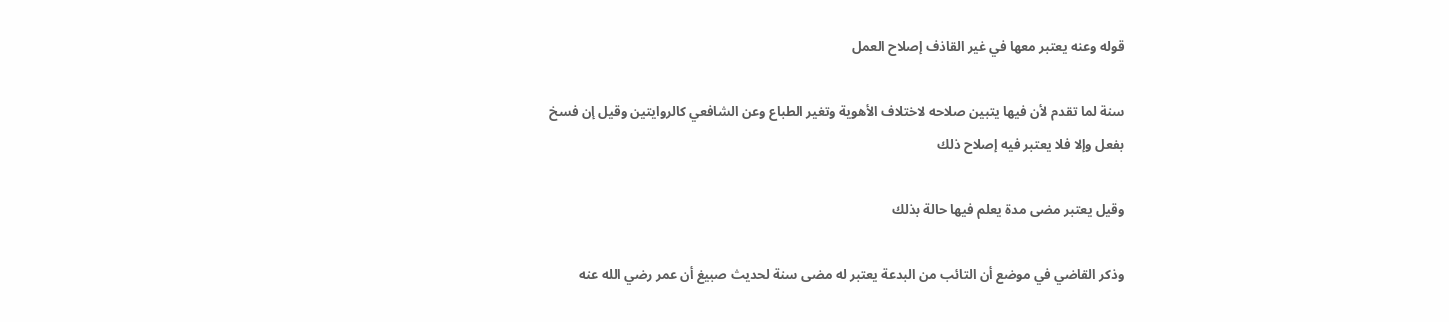قوله وعنه يعتبر معها في غير القاذف إصلاح العمل

سنة لما تقدم لأن فيها يتبين صلاحه لاختلاف الأهوية وتغير الطباع وعن الشافعي كالروايتين وقيل إن فسخ بفعل وإلا فلا يعتبر فيه إصلاح ذلك

وقيل يعتبر مضى مدة يعلم فيها حالة بذلك

وذكر القاضي في موضع أن التائب من البدعة يعتبر له مضى سنة لحديث صبيغ أن عمر رضي الله عنه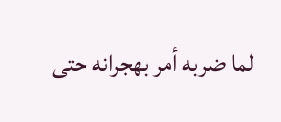لما ضربه أمر بهجرانه حتى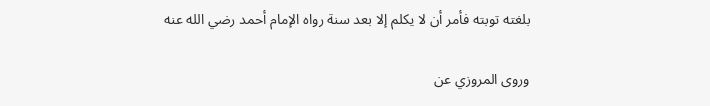بلغته توبته فأمر أن لا يكلم إلا بعد سنة رواه الإمام أحمد رضي الله عنه

وروى المروزي عن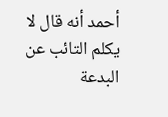أحمد أنه قال لا يكلم التائب عن البدعة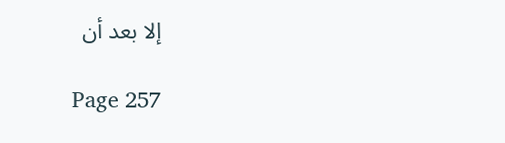إلا بعد أن

Page 257